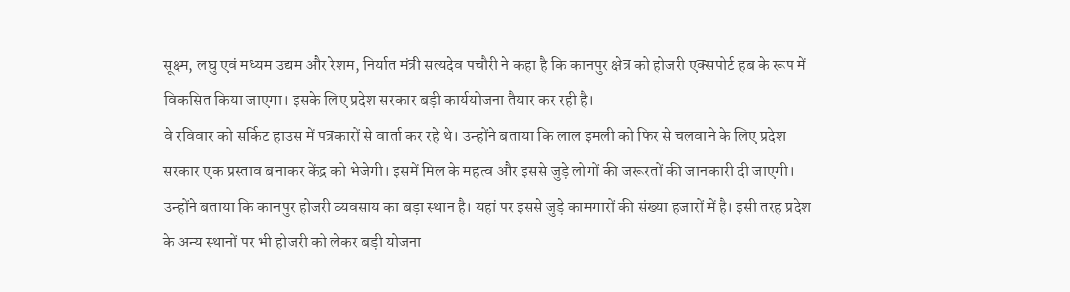सूक्ष्म, लघु एवं मध्यम उद्यम और रेशम, निर्यात मंत्री सत्यदेव पचौरी ने कहा है कि कानपुर क्षेत्र को होजरी एक्सपोर्ट हब के रूप में विकसित किया जाएगा। इसके लिए प्रदेश सरकार बड़ी कार्ययोजना तैयार कर रही है।
वे रविवार को सर्किट हाउस में पत्रकारों से वार्ता कर रहे थे। उन्होंने बताया कि लाल इमली को फिर से चलवाने के लिए प्रदेश सरकार एक प्रस्ताव बनाकर केंद्र को भेजेगी। इसमें मिल के महत्व और इससे जुड़े लोगों की जरूरतों की जानकारी दी जाएगी।
उन्होंने बताया कि कानपुर होजरी व्यवसाय का बड़ा स्थान है। यहां पर इससे जुड़े कामगारों की संख्या हजारों में है। इसी तरह प्रदेश के अन्य स्थानों पर भी होजरी को लेकर बड़ी योजना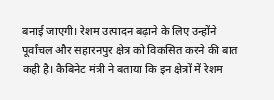बनाई जाएगी। रेशम उत्पादन बढ़ाने के लिए उन्होंने पूर्वांचल और सहारनपुर क्षेत्र को विकसित करने की बात कही है। कैबिनेट मंत्री ने बताया कि इन क्षेत्रों में रेशम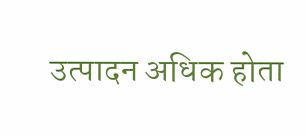उत्पादन अधिक होता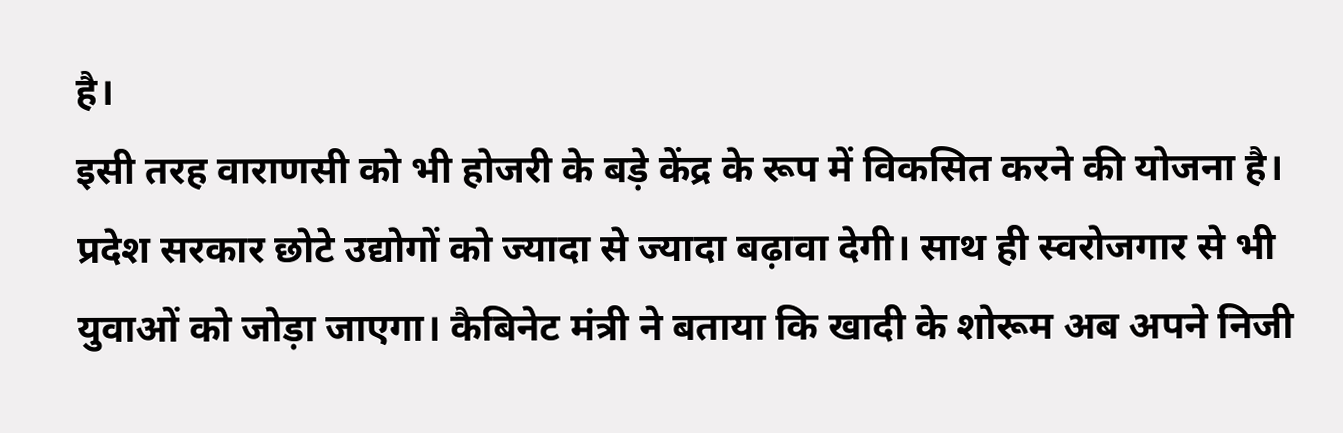है।
इसी तरह वाराणसी को भी होजरी के बड़े केंद्र के रूप में विकसित करने की योजना है। प्रदेश सरकार छोटे उद्योगों को ज्यादा से ज्यादा बढ़ावा देगी। साथ ही स्वरोजगार से भी युवाओं को जोड़ा जाएगा। कैबिनेट मंत्री ने बताया कि खादी के शोरूम अब अपने निजी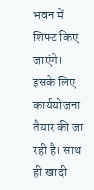भवन में शिफ्ट किए जाएंगे। इसके लिए कार्ययोजना तैयार की जा रही है। साथ ही खादी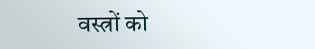वस्त्रों को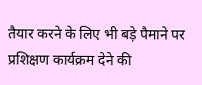तैयार करने के लिए भी बड़े पैमाने पर प्रशिक्षण कार्यक्रम देने की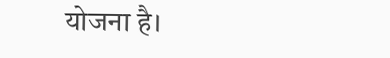योजना है।